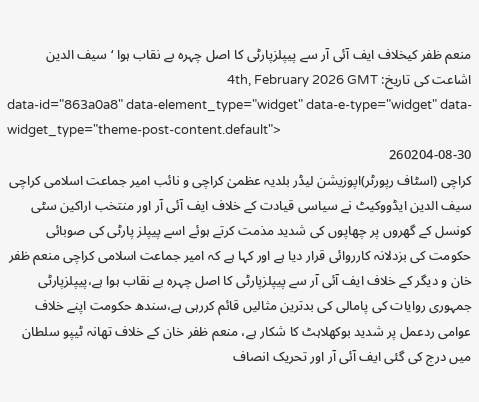منعم ظفر کیخلاف ایف آئی آر سے پیپلزپارٹی کا اصل چہرہ بے نقاب ہوا ‘سیف الدین
اشاعت کی تاریخ: 4th, February 2026 GMT
data-id="863a0a8" data-element_type="widget" data-e-type="widget" data-widget_type="theme-post-content.default">
260204-08-30
کراچی (اسٹاف رپورٹر)اپوزیشن لیڈر بلدیہ عظمیٰ کراچی و نائب امیر جماعت اسلامی کراچی سیف الدین ایڈووکیٹ نے سیاسی قیادت کے خلاف ایف آئی آر اور منتخب اراکین سٹی کونسل کے گھروں پر چھاپوں کی شدید مذمت کرتے ہوئے اسے پیپلز پارٹی کی صوبائی حکومت کی بزدلانہ کارروائی قرار دیا ہے اور کہا ہے کہ امیر جماعت اسلامی کراچی منعم ظفر خان و دیگر کے خلاف ایف آئی آر سے پیپلزپارٹی کا اصل چہرہ بے نقاب ہوا ہے،پیپلزپارٹی جمہوری روایات کی پامالی کی بدترین مثالیں قائم کررہی ہے،سندھ حکومت اپنے خلاف عوامی ردعمل پر شدید بوکھلاہٹ کا شکار ہے، منعم ظفر خان کے خلاف تھانہ ٹیپو سلطان میں درج کی گئی ایف آئی آر اور تحریک انصاف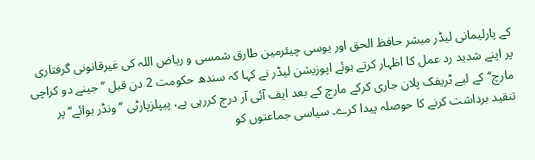کے پارلیمانی لیڈر مبشر حافظ الحق اور یوسی چیئرمین طارق شمسی و ریاض اللہ کی غیرقانونی گرفتاری پر اپنے شدید رد عمل کا اظہار کرتے ہوئے اپوزیشن لیڈر نے کہا کہ سندھ حکومت 2 دن قبل ’’جینے دو کراچی مارچ‘‘کے لیے ٹریفک پلان جاری کرکے مارچ کے بعد ایف آئی آر درج کررہی ہے، پیپلزپارٹی ’’ونڈر بوائے‘‘پر تنقید برداشت کرنے کا حوصلہ پیدا کرے۔ سیاسی جماعتوں کو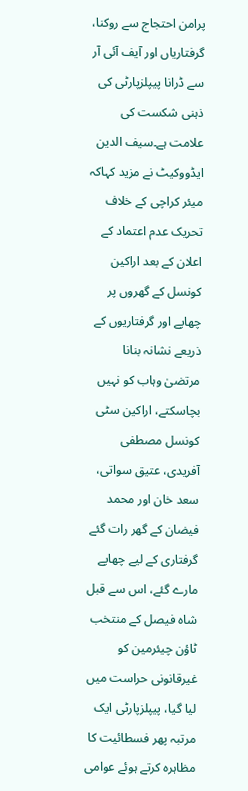پرامن احتجاج سے روکنا، گرفتاریاں اور آیف آئی آر سے ڈرانا پیپلزپارٹی کی ذہنی شکست کی علامت ہے۔سیف الدین ایڈووکیٹ نے مزید کہاکہ میئر کراچی کے خلاف تحریک عدم اعتماد کے اعلان کے بعد اراکین کونسل کے گھروں پر چھاپے اور گرفتاریوں کے ذریعے نشانہ بنانا مرتضیٰ وہاب کو نہیں بچاسکتے، اراکین سٹی کونسل مصطفی آفریدی، عتیق سواتی، سعد خان اور محمد فیضان کے گھر رات گئے گرفتاری کے لیے چھاپے مارے گئے، اس سے قبل شاہ فیصل کے منتخب ٹاؤن چیئرمین کو غیرقانونی حراست میں لیا گیا، پیپلزپارٹی ایک مرتبہ پھر فسطائیت کا مظاہرہ کرتے ہوئے عوامی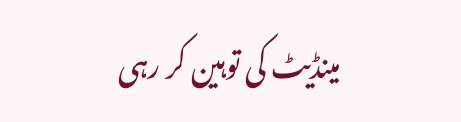مینڈیٹ کی توہین کر رہی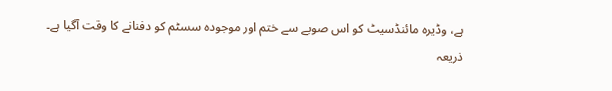ہے، وڈیرہ مائنڈسیٹ کو اس صوبے سے ختم اور موجودہ سسٹم کو دفنانے کا وقت آگیا ہے۔
ذریعہ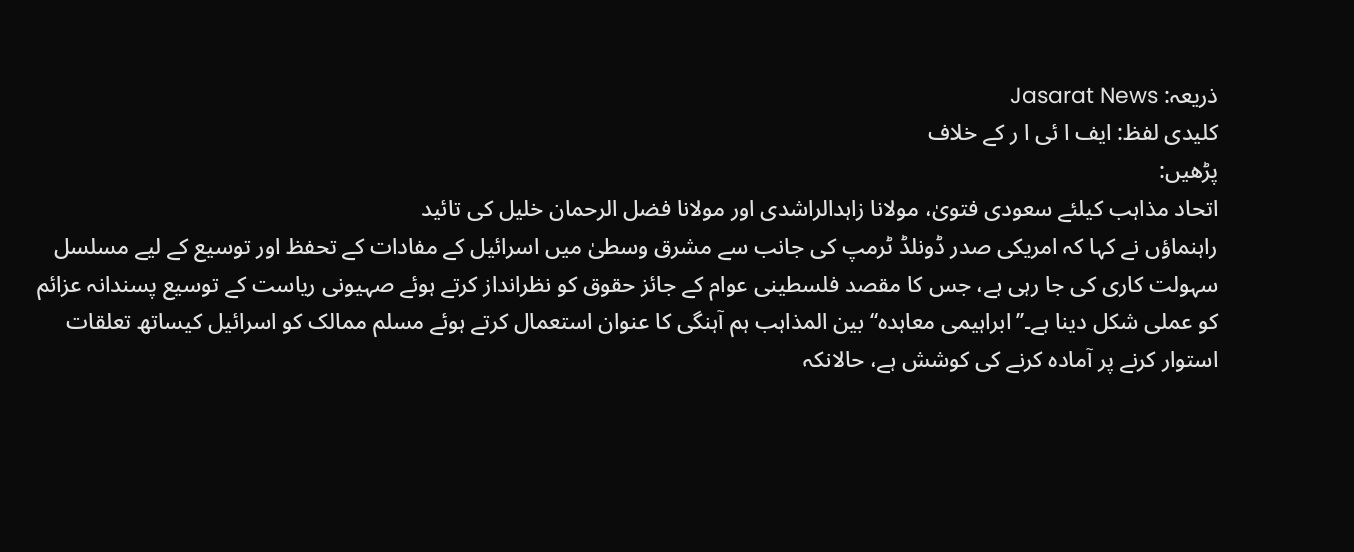ذریعہ: Jasarat News
کلیدی لفظ: ایف ا ئی ا ر کے خلاف
پڑھیں:
اتحاد مذاہب کیلئے سعودی فتویٰ، مولانا زاہدالراشدی اور مولانا فضل الرحمان خلیل کی تائید
راہنماؤں نے کہا کہ امریکی صدر ڈونلڈ ٹرمپ کی جانب سے مشرق وسطیٰ میں اسرائیل کے مفادات کے تحفظ اور توسیع کے لیے مسلسل سہولت کاری کی جا رہی ہے، جس کا مقصد فلسطینی عوام کے جائز حقوق کو نظرانداز کرتے ہوئے صہیونی ریاست کے توسیع پسندانہ عزائم کو عملی شکل دینا ہے۔’’ابراہیمی معاہدہ‘‘ بین المذاہب ہم آہنگی کا عنوان استعمال کرتے ہوئے مسلم ممالک کو اسرائیل کیساتھ تعلقات استوار کرنے پر آمادہ کرنے کی کوشش ہے، حالانکہ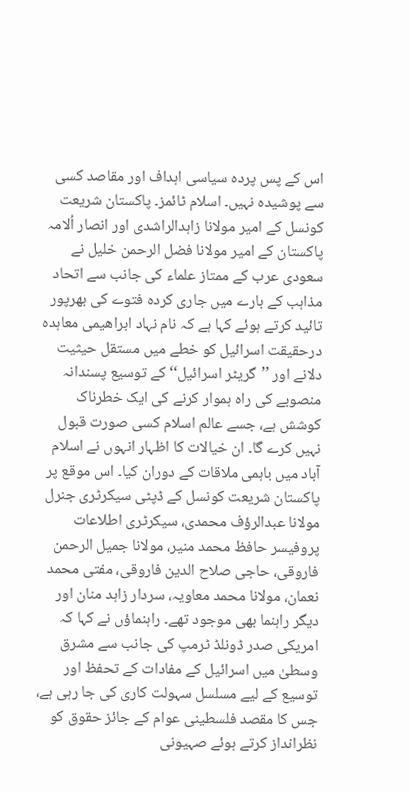اس کے پس پردہ سیاسی اہداف اور مقاصد کسی سے پوشیدہ نہیں۔ اسلام ٹائمز۔ پاکستان شریعت کونسل کے امیر مولانا زاہدالراشدی اور انصار اُلامہ پاکستان کے امیر مولانا فضل الرحمن خلیل نے سعودی عرب کے ممتاز علماء کی جانب سے اتحاد مذاہب کے بارے میں جاری کردہ فتوے کی بھرپور تائید کرتے ہوئے کہا ہے کہ نام نہاد ابراھیمی معاہدہ درحقیقت اسرائیل کو خطے میں مستقل حیثیت دلانے اور ’’گریٹر اسرائیل‘‘ کے توسیع پسندانہ منصوبے کی راہ ہموار کرنے کی ایک خطرناک کوشش ہے، جسے عالم اسلام کسی صورت قبول نہیں کرے گا۔ ان خیالات کا اظہار انہوں نے اسلام آباد میں باہمی ملاقات کے دوران کیا۔ اس موقع پر پاکستان شریعت کونسل کے ڈپٹی سیکرٹری جنرل مولانا عبدالرؤف محمدی، سیکرٹری اطلاعات پروفیسر حافظ محمد منیر، مولانا جمیل الرحمن فاروقی، حاجی صلاح الدین فاروقی، مفتی محمد نعمان، مولانا محمد معاویہ، سردار زاہد منان اور دیگر راہنما بھی موجود تھے۔ راہنماؤں نے کہا کہ امریکی صدر ڈونلڈ ٹرمپ کی جانب سے مشرق وسطیٰ میں اسرائیل کے مفادات کے تحفظ اور توسیع کے لیے مسلسل سہولت کاری کی جا رہی ہے، جس کا مقصد فلسطینی عوام کے جائز حقوق کو نظرانداز کرتے ہوئے صہیونی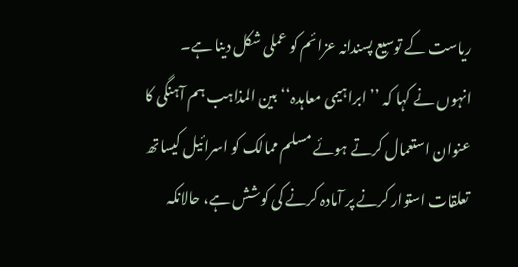ریاست کے توسیع پسندانہ عزائم کو عملی شکل دینا ہے۔
انہوں نے کہا کہ ’’ابراہیمی معاہدہ‘‘ بین المذاہب ہم آہنگی کا عنوان استعمال کرتے ہوئے مسلم ممالک کو اسرائیل کیساتھ تعلقات استوار کرنے پر آمادہ کرنے کی کوشش ہے، حالانکہ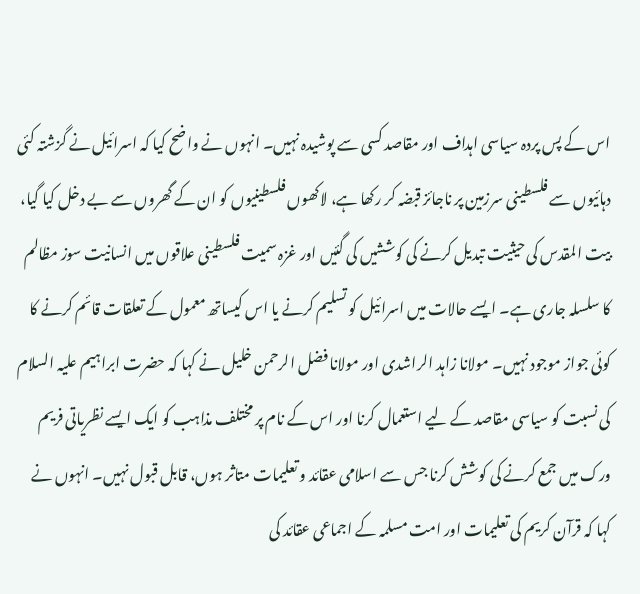اس کے پس پردہ سیاسی اہداف اور مقاصد کسی سے پوشیدہ نہیں۔ انہوں نے واضح کیا کہ اسرائیل نے گزشتہ کئی دہائیوں سے فلسطینی سرزمین پر ناجائز قبضہ کر رکھا ہے، لاکھوں فلسطینیوں کو ان کے گھروں سے بے دخل کیا گیا، بیت المقدس کی حیثیت تبدیل کرنے کی کوششیں کی گئیں اور غزہ سمیت فلسطینی علاقوں میں انسانیت سوز مظالم کا سلسلہ جاری ہے۔ ایسے حالات میں اسرائیل کو تسلیم کرنے یا اس کیساتھ معمول کے تعلقات قائم کرنے کا کوئی جواز موجود نہیں۔ مولانا زاہد الراشدی اور مولانا فضل الرحمن خلیل نے کہا کہ حضرت ابراہیم علیہ السلام کی نسبت کو سیاسی مقاصد کے لیے استعمال کرنا اور اس کے نام پر مختلف مذاہب کو ایک ایسے نظریاتی فریم ورک میں جمع کرنے کی کوشش کرنا جس سے اسلامی عقائد و تعلیمات متاثر ہوں، قابل قبول نہیں۔ انہوں نے کہا کہ قرآن کریم کی تعلیمات اور امت مسلمہ کے اجماعی عقائد کی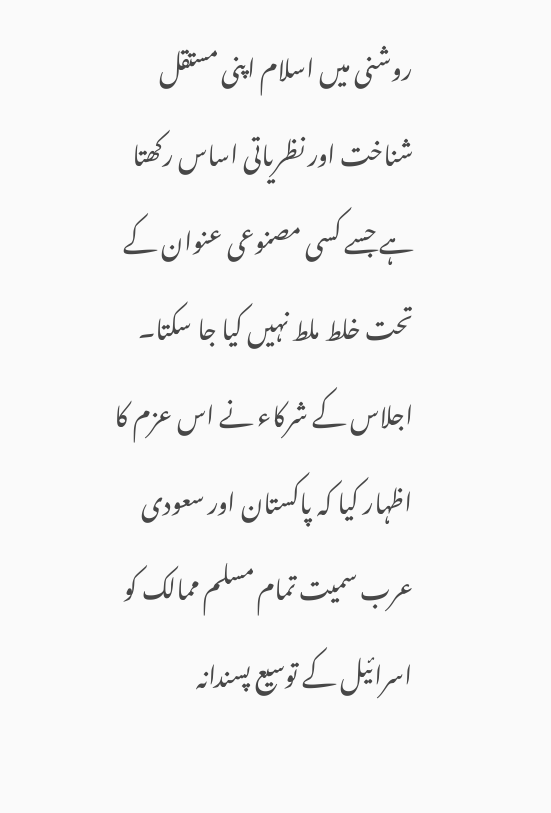روشنی میں اسلام اپنی مستقل شناخت اور نظریاتی اساس رکھتا ہے جسے کسی مصنوعی عنوان کے تحت خلط ملط نہیں کیا جا سکتا۔
اجلاس کے شرکاء نے اس عزم کا اظہار کیا کہ پاکستان اور سعودی عرب سمیت تمام مسلم ممالک کو اسرائیل کے توسیع پسندانہ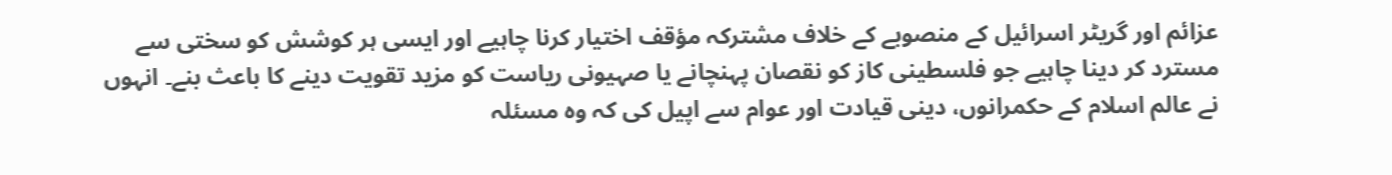عزائم اور گریٹر اسرائیل کے منصوبے کے خلاف مشترکہ مؤقف اختیار کرنا چاہیے اور ایسی ہر کوشش کو سختی سے مسترد کر دینا چاہیے جو فلسطینی کاز کو نقصان پہنچانے یا صہیونی ریاست کو مزید تقویت دینے کا باعث بنے۔ انہوں نے عالم اسلام کے حکمرانوں، دینی قیادت اور عوام سے اپیل کی کہ وہ مسئلہ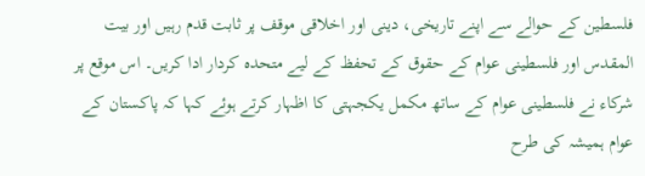فلسطین کے حوالے سے اپنے تاریخی، دینی اور اخلاقی موقف پر ثابت قدم رہیں اور بیت المقدس اور فلسطینی عوام کے حقوق کے تحفظ کے لیے متحدہ کردار ادا کریں۔ اس موقع پر شرکاء نے فلسطینی عوام کے ساتھ مکمل یکجہتی کا اظہار کرتے ہوئے کہا کہ پاکستان کے عوام ہمیشہ کی طرح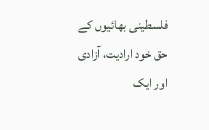فلسطینی بھائیوں کے حق خود ارادیت، آزادی اور ایک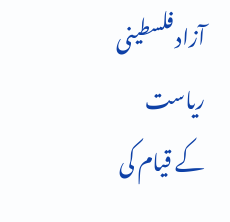آزاد فلسطینی ریاست کے قیام کی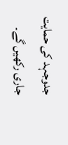جدوجہد کی حمایت جاری رکھیں گے۔